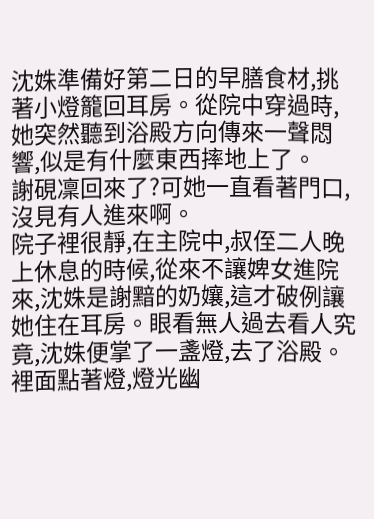沈姝準備好第二日的早膳食材,挑著小燈籠回耳房。從院中穿過時,她突然聽到浴殿方向傳來一聲悶響,似是有什麼東西摔地上了。
謝硯凜回來了?可她一直看著門口,沒見有人進來啊。
院子裡很靜,在主院中,叔侄二人晚上休息的時候,從來不讓婢女進院來,沈姝是謝黯的奶孃,這才破例讓她住在耳房。眼看無人過去看人究竟,沈姝便掌了一盞燈,去了浴殿。
裡面點著燈,燈光幽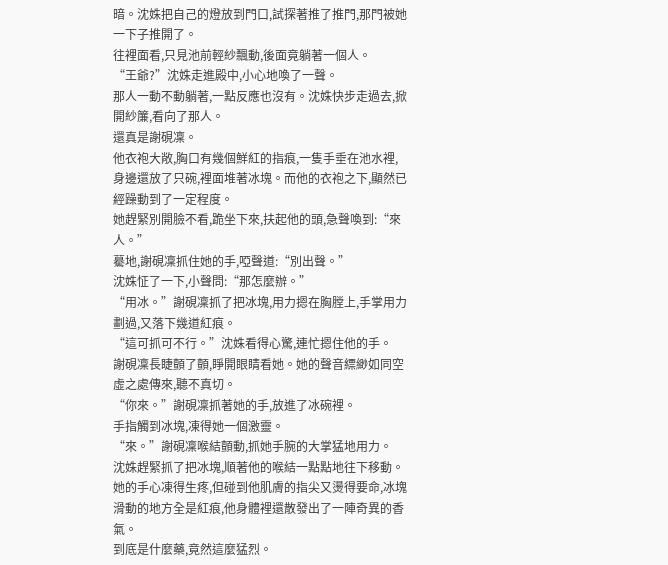暗。沈姝把自己的燈放到門口,試探著推了推門,那門被她一下子推開了。
往裡面看,只見池前輕紗飄動,後面竟躺著一個人。
“王爺?”沈姝走進殿中,小心地喚了一聲。
那人一動不動躺著,一點反應也沒有。沈姝快步走過去,掀開紗簾,看向了那人。
還真是謝硯凜。
他衣袍大敞,胸口有幾個鮮紅的指痕,一隻手垂在池水裡,身邊還放了只碗,裡面堆著冰塊。而他的衣袍之下,顯然已經躁動到了一定程度。
她趕緊別開臉不看,跪坐下來,扶起他的頭,急聲喚到:“來人。”
驀地,謝硯凜抓住她的手,啞聲道:“別出聲。”
沈姝怔了一下,小聲問:“那怎麼辦。”
“用冰。”謝硯凜抓了把冰塊,用力摁在胸膛上,手掌用力劃過,又落下幾道紅痕。
“這可抓可不行。”沈姝看得心驚,連忙摁住他的手。
謝硯凜長睫顫了顫,睜開眼睛看她。她的聲音縹緲如同空虛之處傳來,聽不真切。
“你來。”謝硯凜抓著她的手,放進了冰碗裡。
手指觸到冰塊,凍得她一個激靈。
“來。”謝硯凜喉結顫動,抓她手腕的大掌猛地用力。
沈姝趕緊抓了把冰塊,順著他的喉結一點點地往下移動。
她的手心凍得生疼,但碰到他肌膚的指尖又燙得要命,冰塊滑動的地方全是紅痕,他身體裡還散發出了一陣奇異的香氣。
到底是什麼藥,竟然這麼猛烈。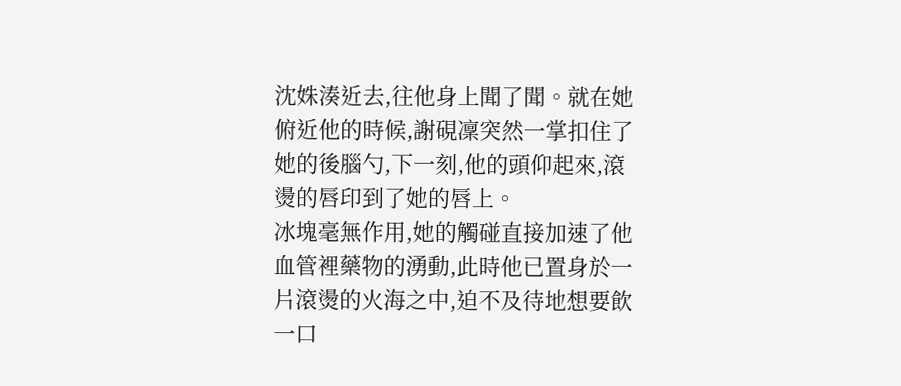沈姝湊近去,往他身上聞了聞。就在她俯近他的時候,謝硯凜突然一掌扣住了她的後腦勺,下一刻,他的頭仰起來,滾燙的唇印到了她的唇上。
冰塊毫無作用,她的觸碰直接加速了他血管裡藥物的湧動,此時他已置身於一片滾燙的火海之中,迫不及待地想要飲一口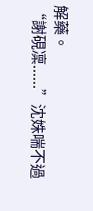解藥。
“謝硯凜......”沈姝喘不過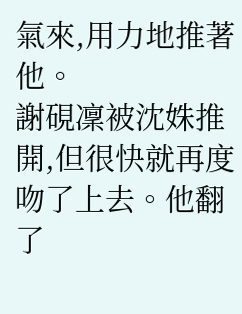氣來,用力地推著他。
謝硯凜被沈姝推開,但很快就再度吻了上去。他翻了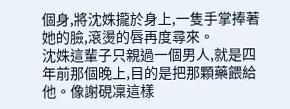個身,將沈姝攏於身上,一隻手掌捧著她的臉,滾燙的唇再度尋來。
沈姝這輩子只親過一個男人,就是四年前那個晚上,目的是把那顆藥餵給他。像謝硯凜這樣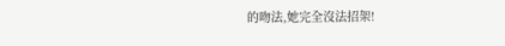的吻法,她完全沒法招架!